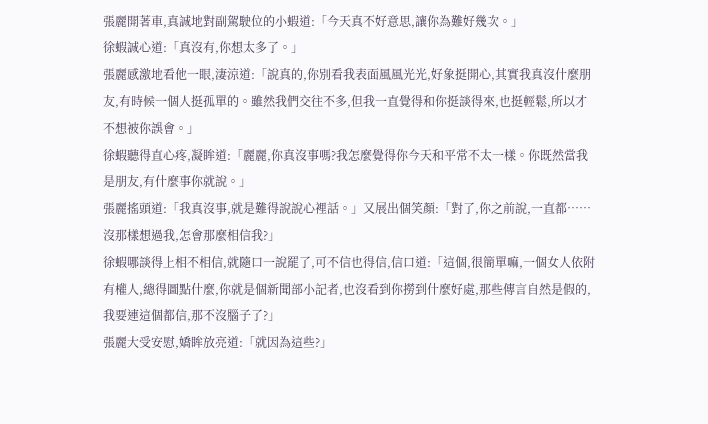張麗開著車,真誠地對副駕駛位的小蝦道:「今天真不好意思,讓你為難好幾次。」
徐蝦誠心道:「真沒有,你想太多了。」
張麗感激地看他一眼,淒涼道:「說真的,你別看我表面風風光光,好象挺開心,其實我真沒什麼朋友,有時候一個人挺孤單的。雖然我們交往不多,但我一直覺得和你挺談得來,也挺輕鬆,所以才不想被你誤會。」
徐蝦聽得直心疼,凝眸道:「麗麗,你真沒事嗎?我怎麼覺得你今天和平常不太一樣。你既然當我是朋友,有什麼事你就說。」
張麗搖頭道:「我真沒事,就是難得說說心裡話。」又展出個笑顏:「對了,你之前說,一直都……沒那樣想過我,怎會那麼相信我?」
徐蝦哪談得上相不相信,就隨口一說罷了,可不信也得信,信口道:「這個,很簡單嘛,一個女人依附有權人,總得圖點什麼,你就是個新聞部小記者,也沒看到你撈到什麼好處,那些傳言自然是假的,我要連這個都信,那不沒腦子了?」
張麗大受安慰,嬌眸放亮道:「就因為這些?」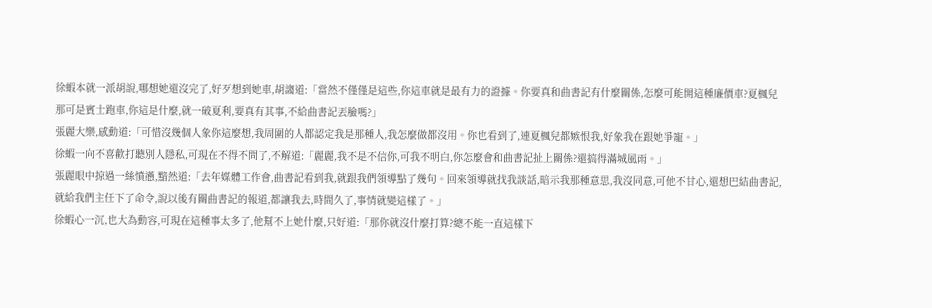徐蝦本就一派胡說,哪想她還沒完了,好歹想到她車,胡謅道:「當然不僅僅是這些,你這車就是最有力的證據。你要真和曲書記有什麼關係,怎麼可能開這種廉價車?夏楓兒那可是賓士跑車,你這是什麼,就一破夏利,要真有其事,不給曲書記丟臉嗎?」
張麗大樂,感動道:「可惜沒幾個人象你這麼想,我周圍的人都認定我是那種人,我怎麼做都沒用。你也看到了,連夏楓兒都嫉恨我,好象我在跟她爭寵。」
徐蝦一向不喜歡打聽別人隱私,可現在不得不問了,不解道:「麗麗,我不是不信你,可我不明白,你怎麼會和曲書記扯上關係?還搞得滿城風雨。」
張麗眼中掠過一絲憤懣,黯然道:「去年媒體工作會,曲書記看到我,就跟我們領導點了幾句。回來領導就找我談話,暗示我那種意思,我沒同意,可他不甘心,還想巴結曲書記,就給我們主任下了命令,說以後有關曲書記的報道,都讓我去,時間久了,事情就變這樣了。」
徐蝦心一沉,也大為動容,可現在這種事太多了,他幫不上她什麼,只好道:「那你就沒什麼打算?總不能一直這樣下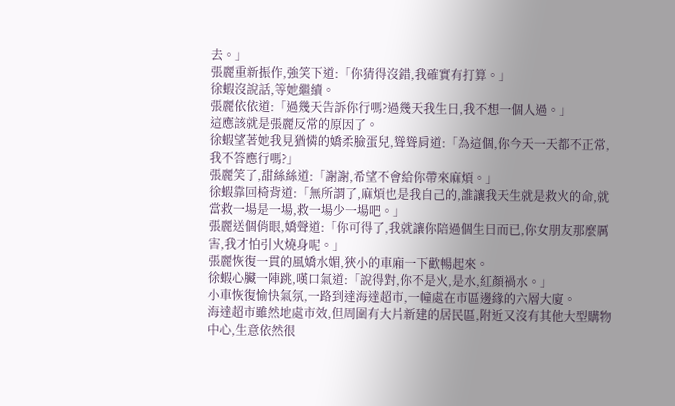去。」
張麗重新振作,強笑下道:「你猜得沒錯,我確實有打算。」
徐蝦沒說話,等她繼續。
張麗依依道:「過幾天告訴你行嗎?過幾天我生日,我不想一個人過。」
這應該就是張麗反常的原因了。
徐蝦望著她我見猶憐的嬌柔臉蛋兒,聳聳肩道:「為這個,你今天一天都不正常,我不答應行嗎?」
張麗笑了,甜絲絲道:「謝謝,希望不會給你帶來麻煩。」
徐蝦靠回椅背道:「無所謂了,麻煩也是我自己的,誰讓我天生就是救火的命,就當救一場是一場,救一場少一場吧。」
張麗送個俏眼,嬌聲道:「你可得了,我就讓你陪過個生日而已,你女朋友那麼厲害,我才怕引火燒身呢。」
張麗恢復一貫的風嬌水媚,狹小的車廂一下歡暢起來。
徐蝦心臟一陣跳,嘆口氣道:「說得對,你不是火,是水,紅顏禍水。」
小車恢復愉快氣氛,一路到達海達超市,一幢處在市區邊緣的六層大廈。
海達超市雖然地處市效,但周圍有大片新建的居民區,附近又沒有其他大型購物中心,生意依然很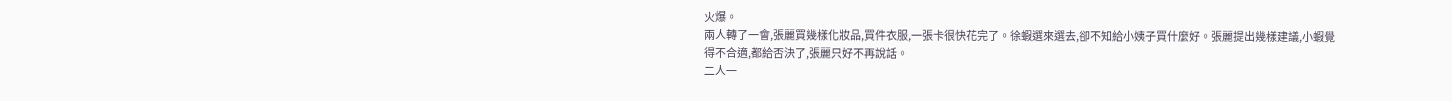火爆。
兩人轉了一會,張麗買幾樣化妝品,買件衣服,一張卡很快花完了。徐蝦選來選去,卻不知給小姨子買什麼好。張麗提出幾樣建議,小蝦覺得不合適,都給否決了,張麗只好不再說話。
二人一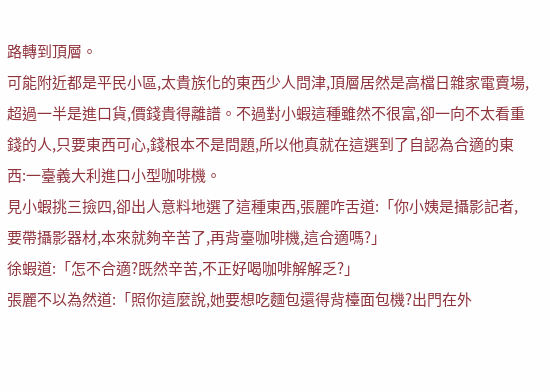路轉到頂層。
可能附近都是平民小區,太貴族化的東西少人問津,頂層居然是高檔日雜家電賣場,超過一半是進口貨,價錢貴得離譜。不過對小蝦這種雖然不很富,卻一向不太看重錢的人,只要東西可心,錢根本不是問題,所以他真就在這選到了自認為合適的東西:一臺義大利進口小型咖啡機。
見小蝦挑三撿四,卻出人意料地選了這種東西,張麗咋舌道:「你小姨是攝影記者,要帶攝影器材,本來就夠辛苦了,再背臺咖啡機,這合適嗎?」
徐蝦道:「怎不合適?既然辛苦,不正好喝咖啡解解乏?」
張麗不以為然道:「照你這麼說,她要想吃麵包還得背檯面包機?出門在外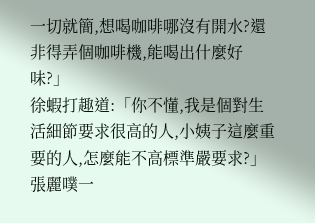一切就簡,想喝咖啡哪沒有開水?還非得弄個咖啡機,能喝出什麼好味?」
徐蝦打趣道:「你不懂,我是個對生活細節要求很高的人,小姨子這麼重要的人,怎麼能不高標準嚴要求?」
張麗噗一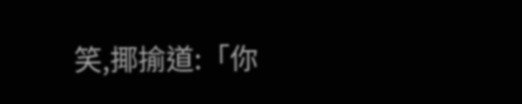笑,揶揄道:「你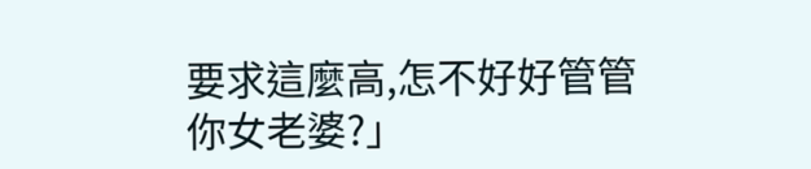要求這麼高,怎不好好管管你女老婆?」